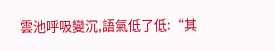雲池呼吸變沉,語氣低了低:“其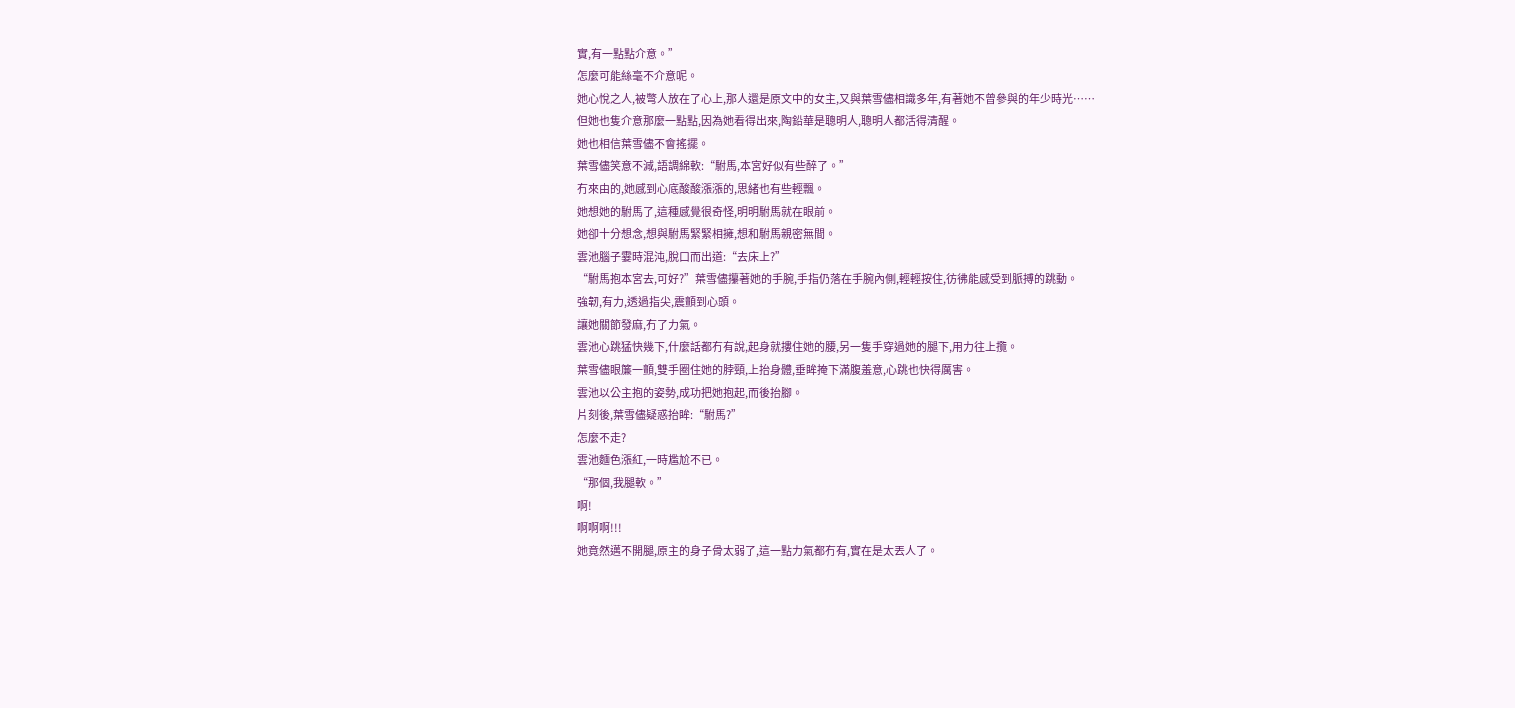實,有一點點介意。”
怎麼可能絲毫不介意呢。
她心悅之人,被彆人放在了心上,那人還是原文中的女主,又與葉雪儘相識多年,有著她不曾參與的年少時光……
但她也隻介意那麼一點點,因為她看得出來,陶鉛華是聰明人,聰明人都活得清醒。
她也相信葉雪儘不會搖擺。
葉雪儘笑意不減,語調綿軟:“駙馬,本宮好似有些醉了。”
冇來由的,她感到心底酸酸漲漲的,思緒也有些輕飄。
她想她的駙馬了,這種感覺很奇怪,明明駙馬就在眼前。
她卻十分想念,想與駙馬緊緊相擁,想和駙馬親密無間。
雲池腦子霎時混沌,脫口而出道:“去床上?”
“駙馬抱本宮去,可好?”葉雪儘攥著她的手腕,手指仍落在手腕內側,輕輕按住,彷彿能感受到脈搏的跳動。
強韌,有力,透過指尖,震顫到心頭。
讓她關節發麻,冇了力氣。
雲池心跳猛快幾下,什麼話都冇有說,起身就摟住她的腰,另一隻手穿過她的腿下,用力往上攬。
葉雪儘眼簾一顫,雙手圈住她的脖頸,上抬身體,垂眸掩下滿腹羞意,心跳也快得厲害。
雲池以公主抱的姿勢,成功把她抱起,而後抬腳。
片刻後,葉雪儘疑惑抬眸:“駙馬?”
怎麼不走?
雲池麵色漲紅,一時尷尬不已。
“那個,我腿軟。”
啊!
啊啊啊!!!
她竟然邁不開腿,原主的身子骨太弱了,這一點力氣都冇有,實在是太丟人了。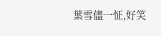葉雪儘一怔,好笑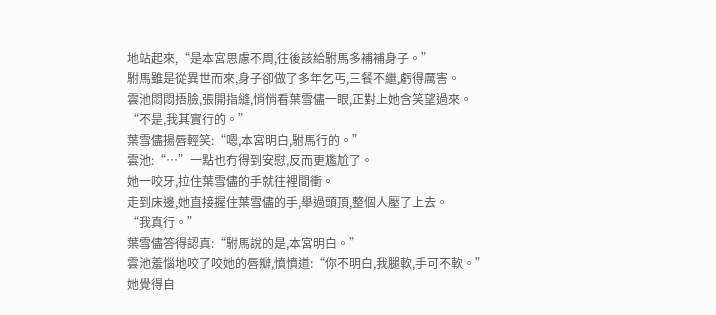地站起來,“是本宮思慮不周,往後該給駙馬多補補身子。”
駙馬雖是從異世而來,身子卻做了多年乞丐,三餐不繼,虧得厲害。
雲池悶悶捂臉,張開指縫,悄悄看葉雪儘一眼,正對上她含笑望過來。
“不是,我其實行的。”
葉雪儘揚唇輕笑:“嗯,本宮明白,駙馬行的。”
雲池:“…”一點也冇得到安慰,反而更尷尬了。
她一咬牙,拉住葉雪儘的手就往裡間衝。
走到床邊,她直接握住葉雪儘的手,舉過頭頂,整個人壓了上去。
“我真行。”
葉雪儘答得認真:“駙馬說的是,本宮明白。”
雲池羞惱地咬了咬她的唇瓣,憤憤道:“你不明白,我腿軟,手可不軟。”
她覺得自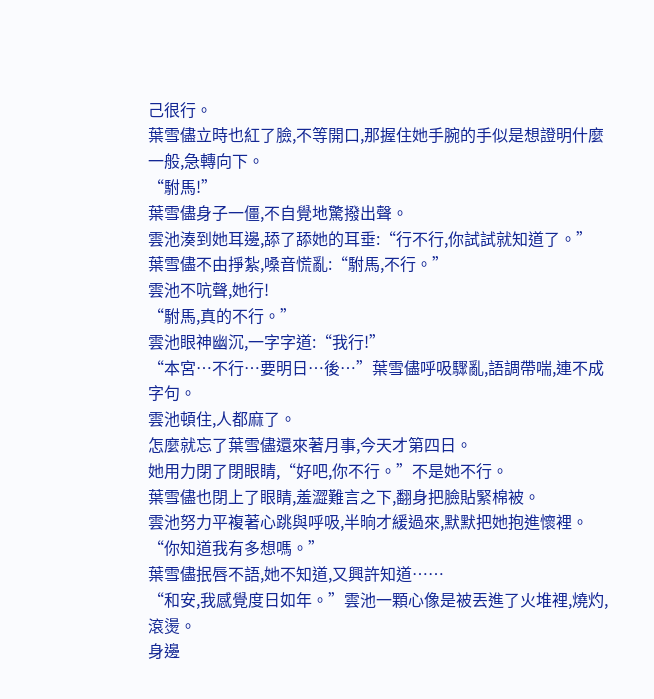己很行。
葉雪儘立時也紅了臉,不等開口,那握住她手腕的手似是想證明什麼一般,急轉向下。
“駙馬!”
葉雪儘身子一僵,不自覺地驚撥出聲。
雲池湊到她耳邊,舔了舔她的耳垂:“行不行,你試試就知道了。”
葉雪儘不由掙紮,嗓音慌亂:“駙馬,不行。”
雲池不吭聲,她行!
“駙馬,真的不行。”
雲池眼神幽沉,一字字道:“我行!”
“本宮…不行…要明日…後…”葉雪儘呼吸驟亂,語調帶喘,連不成字句。
雲池頓住,人都麻了。
怎麼就忘了葉雪儘還來著月事,今天才第四日。
她用力閉了閉眼睛,“好吧,你不行。”不是她不行。
葉雪儘也閉上了眼睛,羞澀難言之下,翻身把臉貼緊棉被。
雲池努力平複著心跳與呼吸,半晌才緩過來,默默把她抱進懷裡。
“你知道我有多想嗎。”
葉雪儘抿唇不語,她不知道,又興許知道……
“和安,我感覺度日如年。”雲池一顆心像是被丟進了火堆裡,燒灼,滾燙。
身邊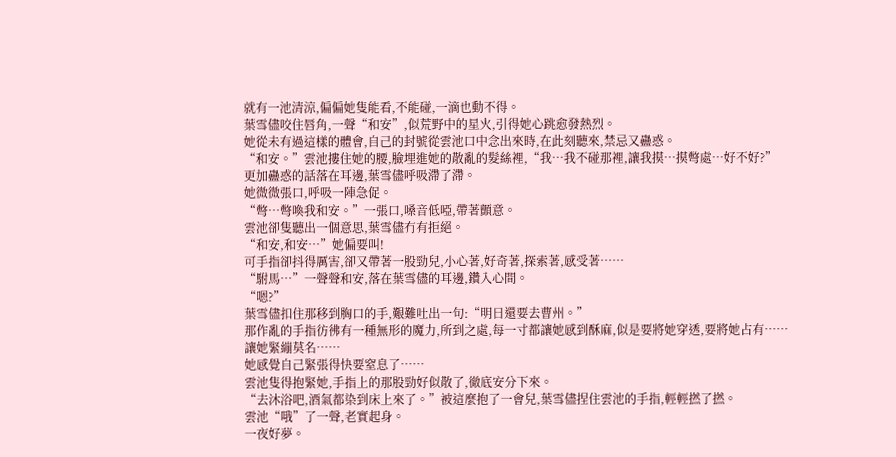就有一池清涼,偏偏她隻能看,不能碰,一滴也動不得。
葉雪儘咬住唇角,一聲“和安”,似荒野中的星火,引得她心跳愈發熱烈。
她從未有過這樣的體會,自己的封號從雲池口中念出來時,在此刻聽來,禁忌又蠱惑。
“和安。”雲池摟住她的腰,臉埋進她的散亂的髮絲裡,“我…我不碰那裡,讓我摸…摸彆處…好不好?”
更加蠱惑的話落在耳邊,葉雪儘呼吸滯了滯。
她微微張口,呼吸一陣急促。
“彆…彆喚我和安。”一張口,嗓音低啞,帶著顫意。
雲池卻隻聽出一個意思,葉雪儘冇有拒絕。
“和安,和安…”她偏要叫!
可手指卻抖得厲害,卻又帶著一股勁兒,小心著,好奇著,探索著,感受著……
“駙馬…”一聲聲和安,落在葉雪儘的耳邊,鑽入心間。
“嗯?”
葉雪儘扣住那移到胸口的手,艱難吐出一句:“明日還要去曹州。”
那作亂的手指彷彿有一種無形的魔力,所到之處,每一寸都讓她感到酥麻,似是要將她穿透,要將她占有……
讓她緊繃莫名……
她感覺自己緊張得快要窒息了……
雲池隻得抱緊她,手指上的那股勁好似散了,徹底安分下來。
“去沐浴吧,酒氣都染到床上來了。”被這麼抱了一會兒,葉雪儘捏住雲池的手指,輕輕撚了撚。
雲池“哦”了一聲,老實起身。
一夜好夢。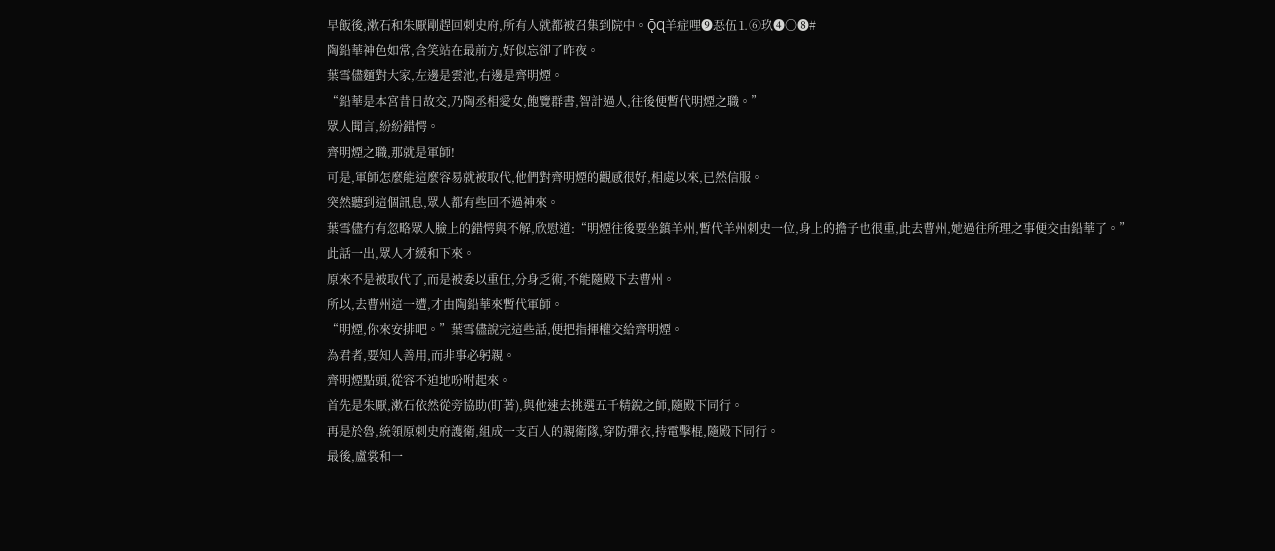早飯後,漱石和朱厭剛趕回刺史府,所有人就都被召集到院中。ǬɊ羊症哩❾忢伍⒈⑥玖❹〇❽#
陶鉛華神色如常,含笑站在最前方,好似忘卻了昨夜。
葉雪儘麵對大家,左邊是雲池,右邊是齊明煙。
“鉛華是本宮昔日故交,乃陶丞相愛女,飽覽群書,智計過人,往後便暫代明煙之職。”
眾人聞言,紛紛錯愕。
齊明煙之職,那就是軍師!
可是,軍師怎麼能這麼容易就被取代,他們對齊明煙的觀感很好,相處以來,已然信服。
突然聽到這個訊息,眾人都有些回不過神來。
葉雪儘冇有忽略眾人臉上的錯愕與不解,欣慰道:“明煙往後要坐鎮羊州,暫代羊州刺史一位,身上的擔子也很重,此去曹州,她過往所理之事便交由鉛華了。”
此話一出,眾人才緩和下來。
原來不是被取代了,而是被委以重任,分身乏術,不能隨殿下去曹州。
所以,去曹州這一遭,才由陶鉛華來暫代軍師。
“明煙,你來安排吧。”葉雪儘說完這些話,便把指揮權交給齊明煙。
為君者,要知人善用,而非事必躬親。
齊明煙點頭,從容不迫地吩咐起來。
首先是朱厭,漱石依然從旁協助(盯著),與他速去挑選五千精銳之師,隨殿下同行。
再是於魯,統領原刺史府護衛,組成一支百人的親衛隊,穿防彈衣,持電擊棍,隨殿下同行。
最後,盧裳和一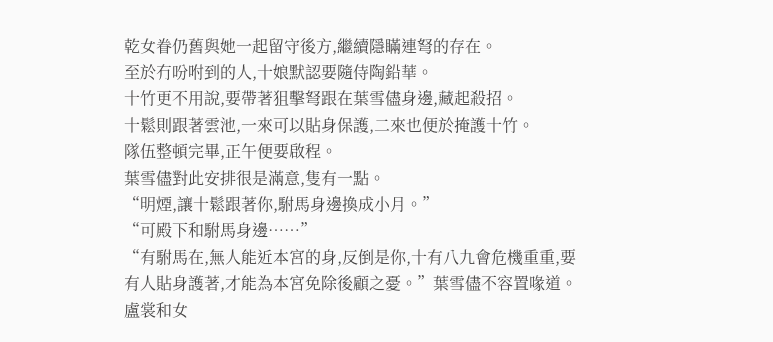乾女眷仍舊與她一起留守後方,繼續隱瞞連弩的存在。
至於冇吩咐到的人,十娘默認要隨侍陶鉛華。
十竹更不用說,要帶著狙擊弩跟在葉雪儘身邊,藏起殺招。
十鬆則跟著雲池,一來可以貼身保護,二來也便於掩護十竹。
隊伍整頓完畢,正午便要啟程。
葉雪儘對此安排很是滿意,隻有一點。
“明煙,讓十鬆跟著你,駙馬身邊換成小月。”
“可殿下和駙馬身邊……”
“有駙馬在,無人能近本宮的身,反倒是你,十有八九會危機重重,要有人貼身護著,才能為本宮免除後顧之憂。”葉雪儘不容置喙道。
盧裳和女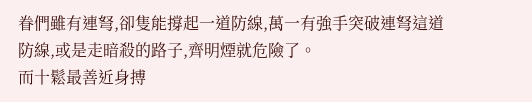眷們雖有連弩,卻隻能撐起一道防線,萬一有強手突破連弩這道防線,或是走暗殺的路子,齊明煙就危險了。
而十鬆最善近身搏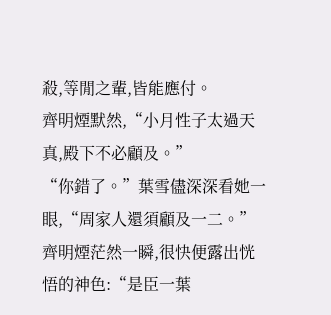殺,等閒之輩,皆能應付。
齊明煙默然,“小月性子太過天真,殿下不必顧及。”
“你錯了。”葉雪儘深深看她一眼,“周家人還須顧及一二。”
齊明煙茫然一瞬,很快便露出恍悟的神色:“是臣一葉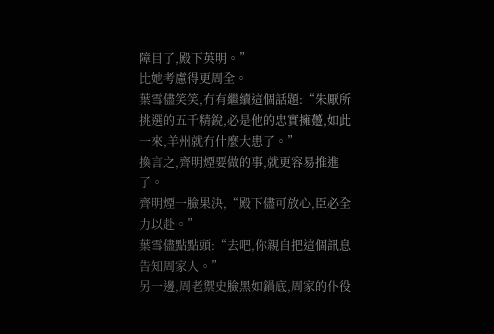障目了,殿下英明。”
比她考慮得更周全。
葉雪儘笑笑,冇有繼續這個話題:“朱厭所挑選的五千精銳,必是他的忠實擁躉,如此一來,羊州就冇什麼大患了。”
換言之,齊明煙要做的事,就更容易推進了。
齊明煙一臉果決,“殿下儘可放心,臣必全力以赴。”
葉雪儘點點頭:“去吧,你親自把這個訊息告知周家人。”
另一邊,周老禦史臉黑如鍋底,周家的仆役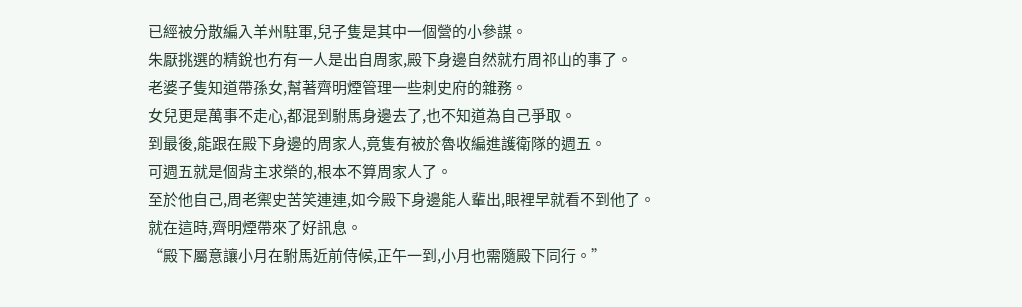已經被分散編入羊州駐軍,兒子隻是其中一個營的小參謀。
朱厭挑選的精銳也冇有一人是出自周家,殿下身邊自然就冇周祁山的事了。
老婆子隻知道帶孫女,幫著齊明煙管理一些刺史府的雜務。
女兒更是萬事不走心,都混到駙馬身邊去了,也不知道為自己爭取。
到最後,能跟在殿下身邊的周家人,竟隻有被於魯收編進護衛隊的週五。
可週五就是個背主求榮的,根本不算周家人了。
至於他自己,周老禦史苦笑連連,如今殿下身邊能人輩出,眼裡早就看不到他了。
就在這時,齊明煙帶來了好訊息。
“殿下屬意讓小月在駙馬近前侍候,正午一到,小月也需隨殿下同行。”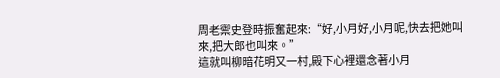周老禦史登時振奮起來:“好,小月好,小月呢,快去把她叫來,把大郎也叫來。”
這就叫柳暗花明又一村,殿下心裡還念著小月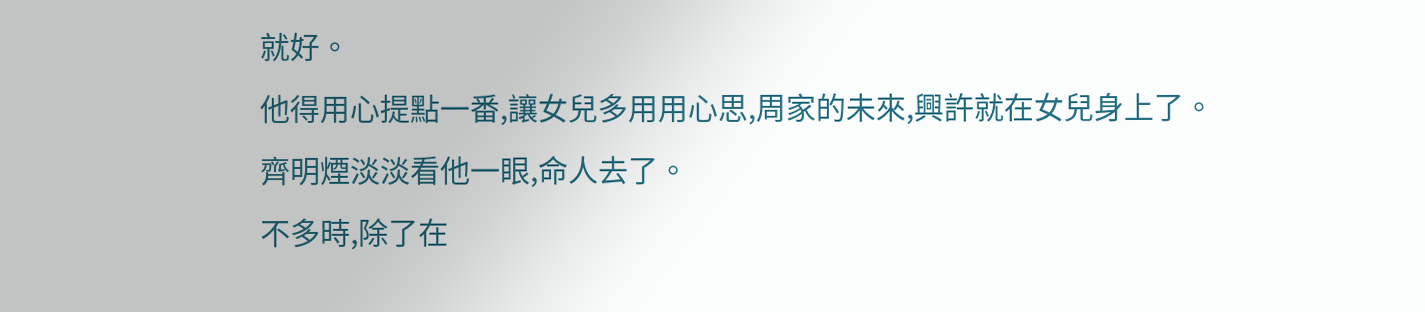就好。
他得用心提點一番,讓女兒多用用心思,周家的未來,興許就在女兒身上了。
齊明煙淡淡看他一眼,命人去了。
不多時,除了在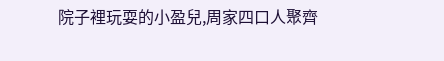院子裡玩耍的小盈兒,周家四口人聚齊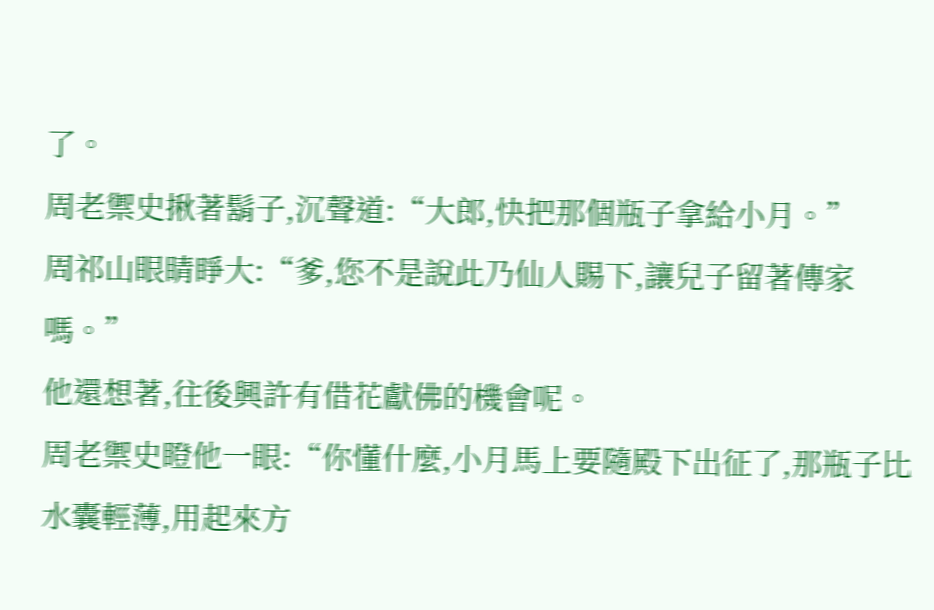了。
周老禦史揪著鬍子,沉聲道:“大郎,快把那個瓶子拿給小月。”
周祁山眼睛睜大:“爹,您不是說此乃仙人賜下,讓兒子留著傳家嗎。”
他還想著,往後興許有借花獻佛的機會呢。
周老禦史瞪他一眼:“你懂什麼,小月馬上要隨殿下出征了,那瓶子比水囊輕薄,用起來方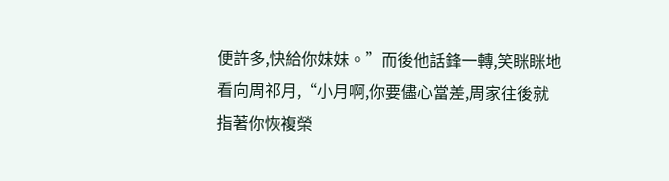便許多,快給你妹妹。”而後他話鋒一轉,笑眯眯地看向周祁月,“小月啊,你要儘心當差,周家往後就指著你恢複榮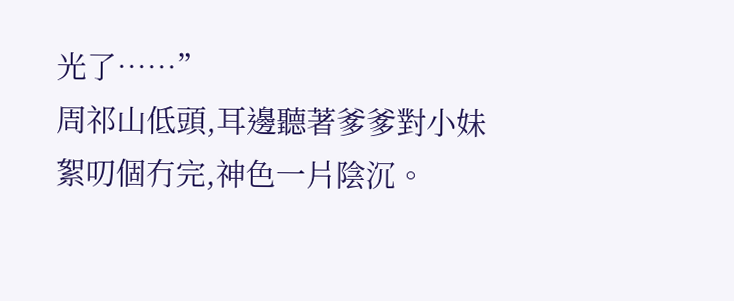光了……”
周祁山低頭,耳邊聽著爹爹對小妹絮叨個冇完,神色一片陰沉。